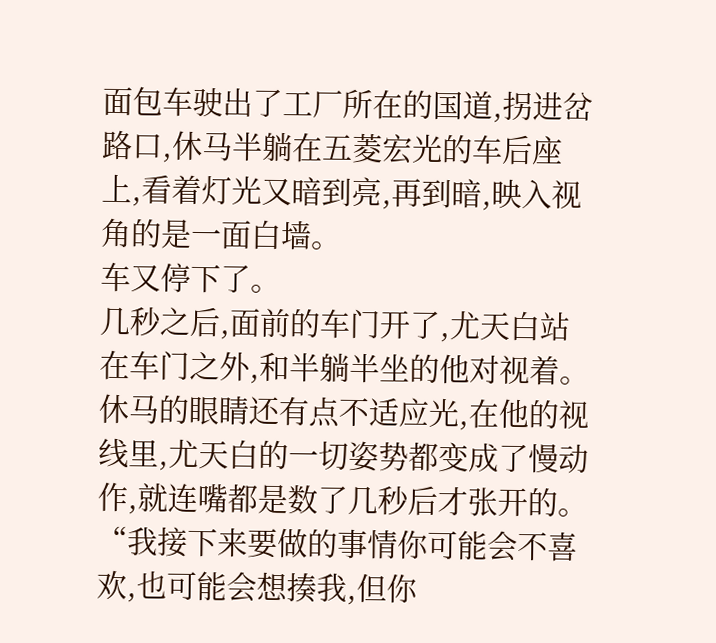面包车驶出了工厂所在的国道,拐进岔路口,休马半躺在五菱宏光的车后座上,看着灯光又暗到亮,再到暗,映入视角的是一面白墙。
车又停下了。
几秒之后,面前的车门开了,尤天白站在车门之外,和半躺半坐的他对视着。
休马的眼睛还有点不适应光,在他的视线里,尤天白的一切姿势都变成了慢动作,就连嘴都是数了几秒后才张开的。
“我接下来要做的事情你可能会不喜欢,也可能会想揍我,但你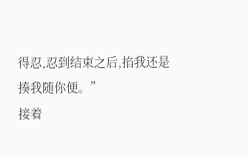得忍,忍到结束之后,掐我还是揍我随你便。”
接着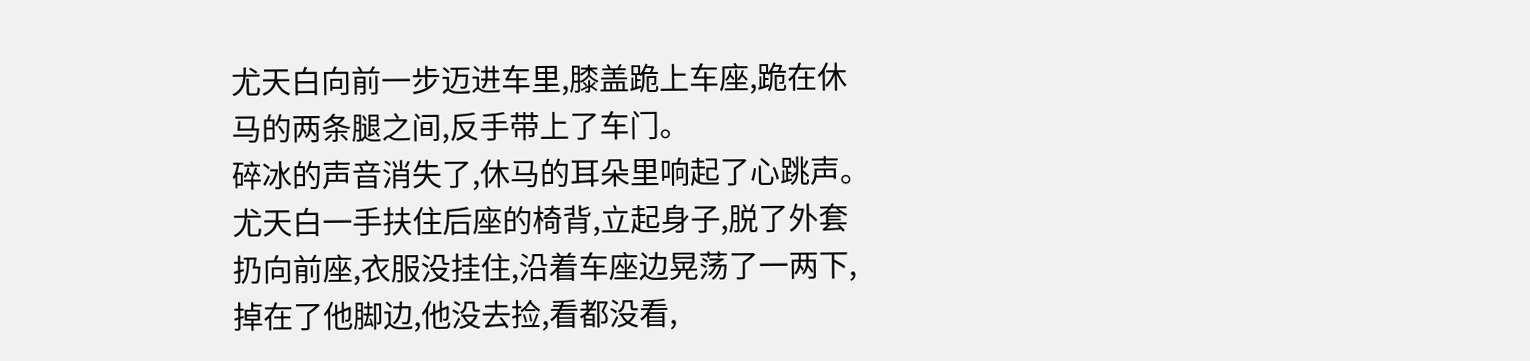尤天白向前一步迈进车里,膝盖跪上车座,跪在休马的两条腿之间,反手带上了车门。
碎冰的声音消失了,休马的耳朵里响起了心跳声。
尤天白一手扶住后座的椅背,立起身子,脱了外套扔向前座,衣服没挂住,沿着车座边晃荡了一两下,掉在了他脚边,他没去捡,看都没看,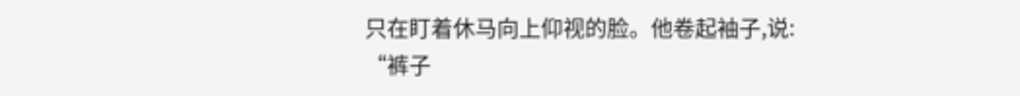只在盯着休马向上仰视的脸。他卷起袖子,说:
“裤子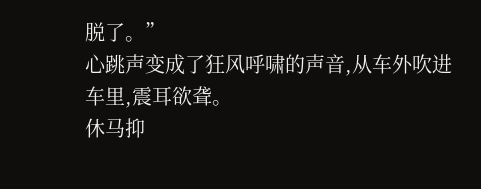脱了。”
心跳声变成了狂风呼啸的声音,从车外吹进车里,震耳欲聋。
休马抑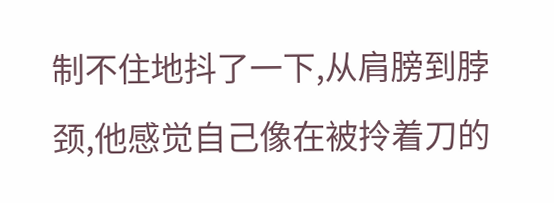制不住地抖了一下,从肩膀到脖颈,他感觉自己像在被拎着刀的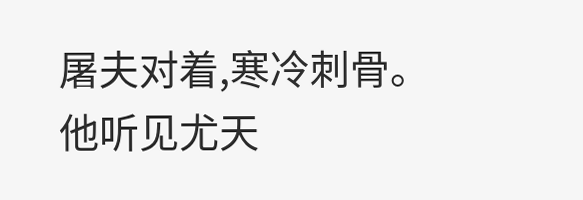屠夫对着,寒冷刺骨。
他听见尤天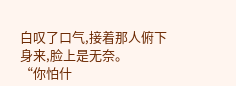白叹了口气,接着那人俯下身来,脸上是无奈。
“你怕什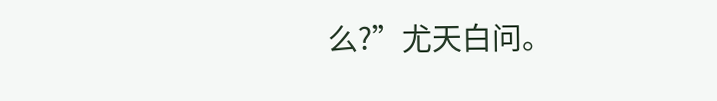么?”尤天白问。